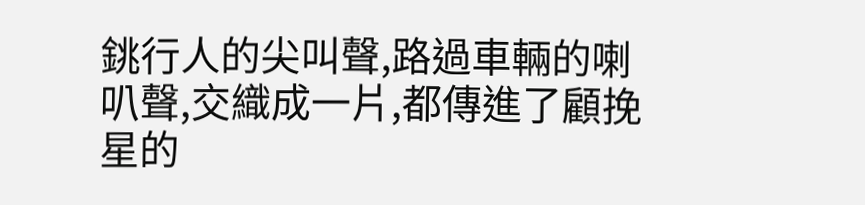銚行人的尖叫聲,路過車輛的喇叭聲,交織成一片,都傳進了顧挽星的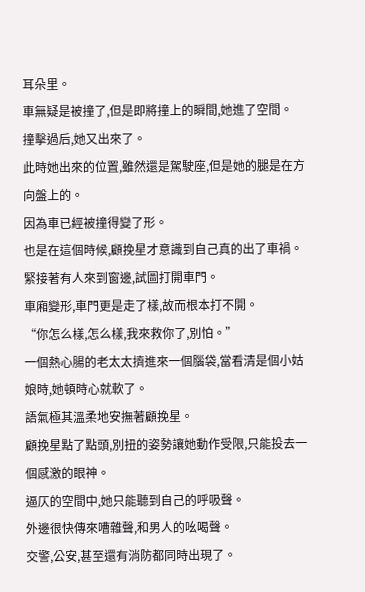耳朵里。
車無疑是被撞了,但是即將撞上的瞬間,她進了空間。
撞擊過后,她又出來了。
此時她出來的位置,雖然還是駕駛座,但是她的腿是在方向盤上的。
因為車已經被撞得變了形。
也是在這個時候,顧挽星才意識到自己真的出了車禍。
緊接著有人來到窗邊,試圖打開車門。
車廂變形,車門更是走了樣,故而根本打不開。
“你怎么樣,怎么樣,我來救你了,別怕。”
一個熱心腸的老太太擠進來一個腦袋,當看清是個小姑娘時,她頓時心就軟了。
語氣極其溫柔地安撫著顧挽星。
顧挽星點了點頭,別扭的姿勢讓她動作受限,只能投去一個感激的眼神。
逼仄的空間中,她只能聽到自己的呼吸聲。
外邊很快傳來嘈雜聲,和男人的吆喝聲。
交警,公安,甚至還有消防都同時出現了。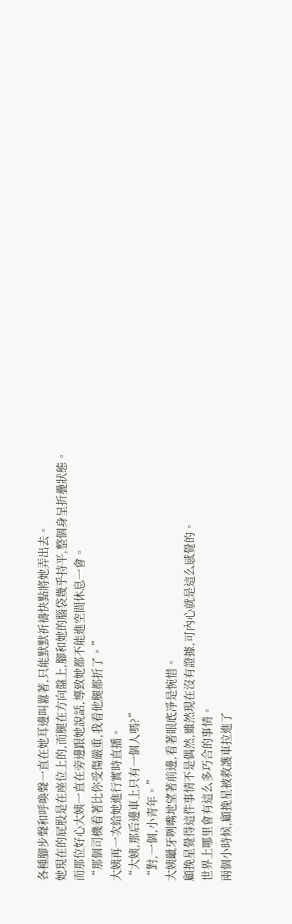各種腳步聲和呼喚聲一直在她耳邊叫囂著,只能默默祈禱快點將她弄出去。
她現在的屁股是在座位上的,而腿在方向盤上,腳和她的腦袋幾乎持平,整個身呈折疊狀態。
而那位好心大姨一直在旁邊跟她說話,導致她都不能進空間休息一會。
“那個司機看著比你受傷嚴重,我看他腿都折了。”
大姨再一次給她進行實時直播。
“大姨,那后邊車上只有一個人嗎?”
“對,一個,小青年。”
大姨齜牙咧嘴地望著前邊,看著眼底凈是惋惜。
顧挽星覺得這件事情不是偶然,雖然現在沒有證據,可內心就是這么感覺的。
世界上哪里會有這么多巧合的事情。
兩個小時候,顧挽星被救護車拉進了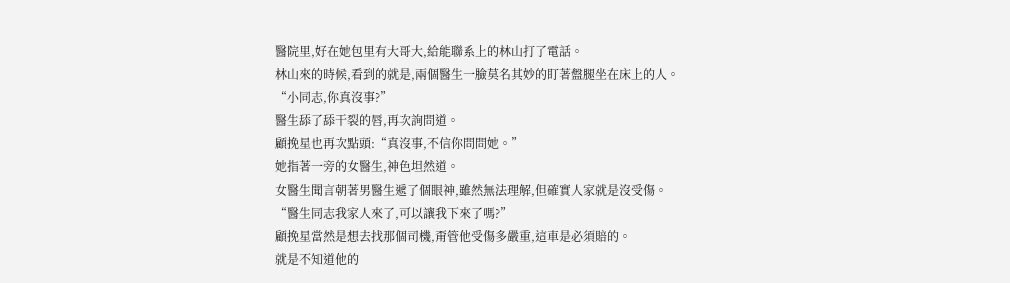醫院里,好在她包里有大哥大,給能聯系上的林山打了電話。
林山來的時候,看到的就是,兩個醫生一臉莫名其妙的盯著盤腿坐在床上的人。
“小同志,你真沒事?”
醫生舔了舔干裂的唇,再次詢問道。
顧挽星也再次點頭:“真沒事,不信你問問她。”
她指著一旁的女醫生,神色坦然道。
女醫生聞言朝著男醫生遞了個眼神,雖然無法理解,但確實人家就是沒受傷。
“醫生同志我家人來了,可以讓我下來了嗎?”
顧挽星當然是想去找那個司機,甭管他受傷多嚴重,這車是必須賠的。
就是不知道他的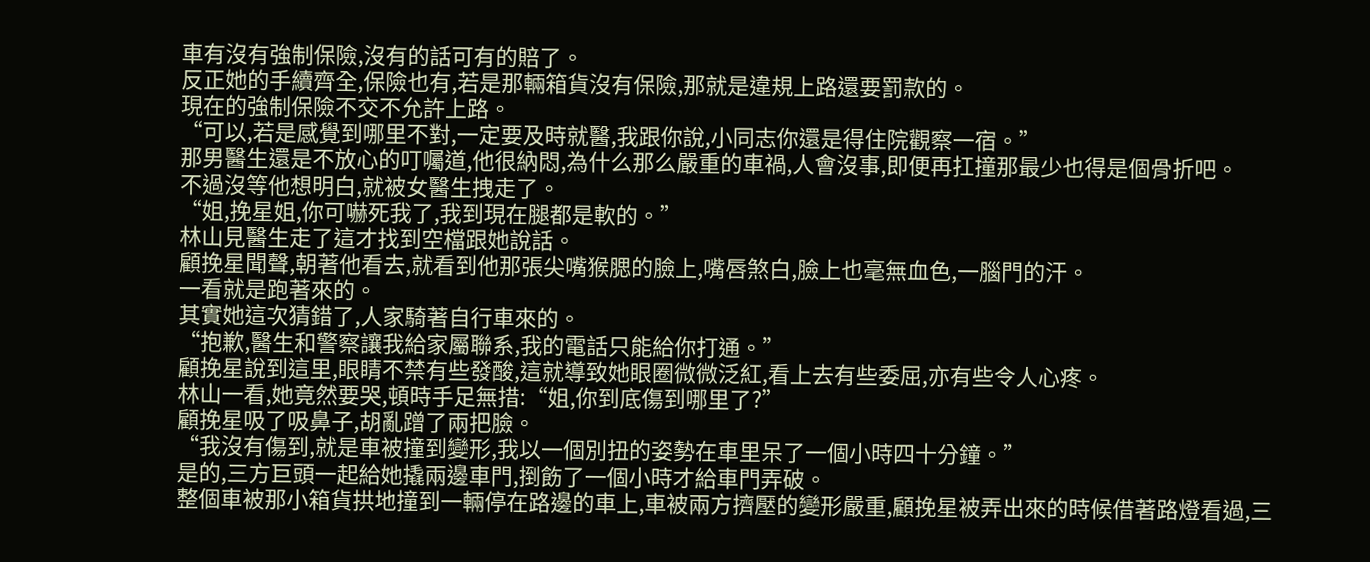車有沒有強制保險,沒有的話可有的賠了。
反正她的手續齊全,保險也有,若是那輛箱貨沒有保險,那就是違規上路還要罰款的。
現在的強制保險不交不允許上路。
“可以,若是感覺到哪里不對,一定要及時就醫,我跟你說,小同志你還是得住院觀察一宿。”
那男醫生還是不放心的叮囑道,他很納悶,為什么那么嚴重的車禍,人會沒事,即便再扛撞那最少也得是個骨折吧。
不過沒等他想明白,就被女醫生拽走了。
“姐,挽星姐,你可嚇死我了,我到現在腿都是軟的。”
林山見醫生走了這才找到空檔跟她說話。
顧挽星聞聲,朝著他看去,就看到他那張尖嘴猴腮的臉上,嘴唇煞白,臉上也毫無血色,一腦門的汗。
一看就是跑著來的。
其實她這次猜錯了,人家騎著自行車來的。
“抱歉,醫生和警察讓我給家屬聯系,我的電話只能給你打通。”
顧挽星說到這里,眼睛不禁有些發酸,這就導致她眼圈微微泛紅,看上去有些委屈,亦有些令人心疼。
林山一看,她竟然要哭,頓時手足無措:“姐,你到底傷到哪里了?”
顧挽星吸了吸鼻子,胡亂蹭了兩把臉。
“我沒有傷到,就是車被撞到變形,我以一個別扭的姿勢在車里呆了一個小時四十分鐘。”
是的,三方巨頭一起給她撬兩邊車門,捯飭了一個小時才給車門弄破。
整個車被那小箱貨拱地撞到一輛停在路邊的車上,車被兩方擠壓的變形嚴重,顧挽星被弄出來的時候借著路燈看過,三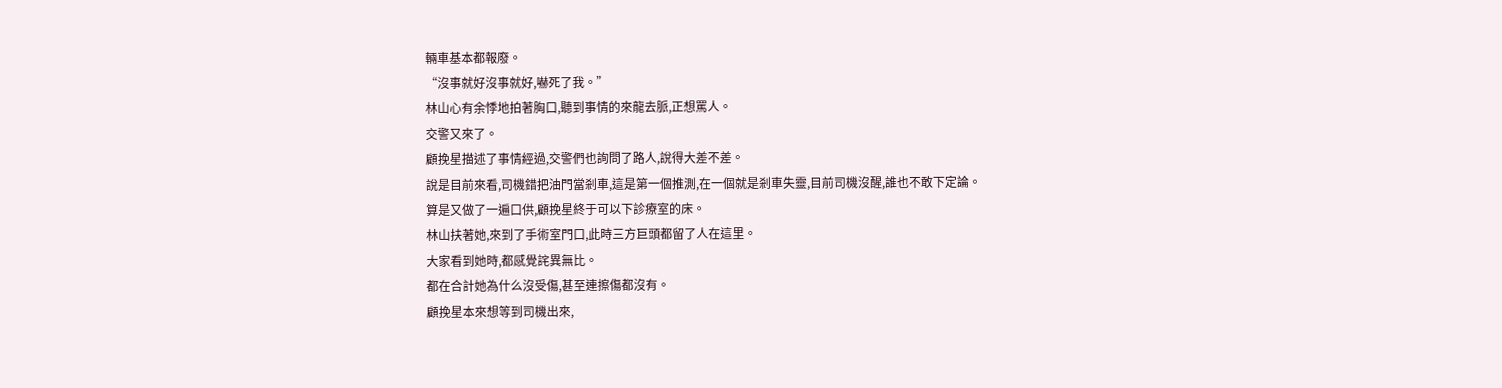輛車基本都報廢。
“沒事就好沒事就好,嚇死了我。”
林山心有余悸地拍著胸口,聽到事情的來龍去脈,正想罵人。
交警又來了。
顧挽星描述了事情經過,交警們也詢問了路人,說得大差不差。
說是目前來看,司機錯把油門當剎車,這是第一個推測,在一個就是剎車失靈,目前司機沒醒,誰也不敢下定論。
算是又做了一遍口供,顧挽星終于可以下診療室的床。
林山扶著她,來到了手術室門口,此時三方巨頭都留了人在這里。
大家看到她時,都感覺詫異無比。
都在合計她為什么沒受傷,甚至連擦傷都沒有。
顧挽星本來想等到司機出來,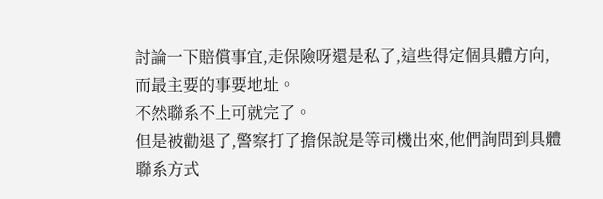討論一下賠償事宜,走保險呀還是私了,這些得定個具體方向,而最主要的事要地址。
不然聯系不上可就完了。
但是被勸退了,警察打了擔保說是等司機出來,他們詢問到具體聯系方式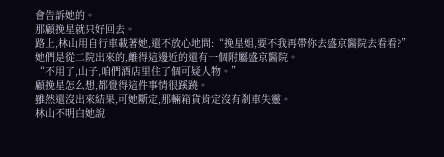會告訴她的。
那顧挽星就只好回去。
路上,林山用自行車載著她,還不放心地問:“挽星姐,要不我再帶你去盛京醫院去看看?”
她們是從二院出來的,離得這邊近的還有一個附屬盛京醫院。
“不用了,山子,咱們酒店里住了個可疑人物。”
顧挽星怎么想,都覺得這件事情很蹊蹺。
雖然還沒出來結果,可她斷定,那輛箱貨肯定沒有剎車失靈。
林山不明白她說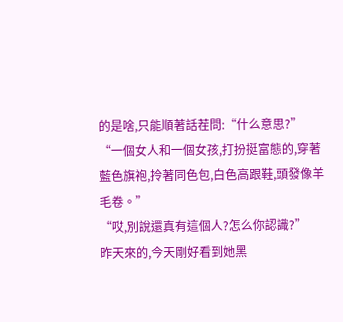的是啥,只能順著話茬問:“什么意思?”
“一個女人和一個女孩,打扮挺富態的,穿著藍色旗袍,拎著同色包,白色高跟鞋,頭發像羊毛卷。”
“哎,別說還真有這個人?怎么你認識?”
昨天來的,今天剛好看到她黑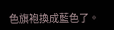色旗袍換成藍色了。